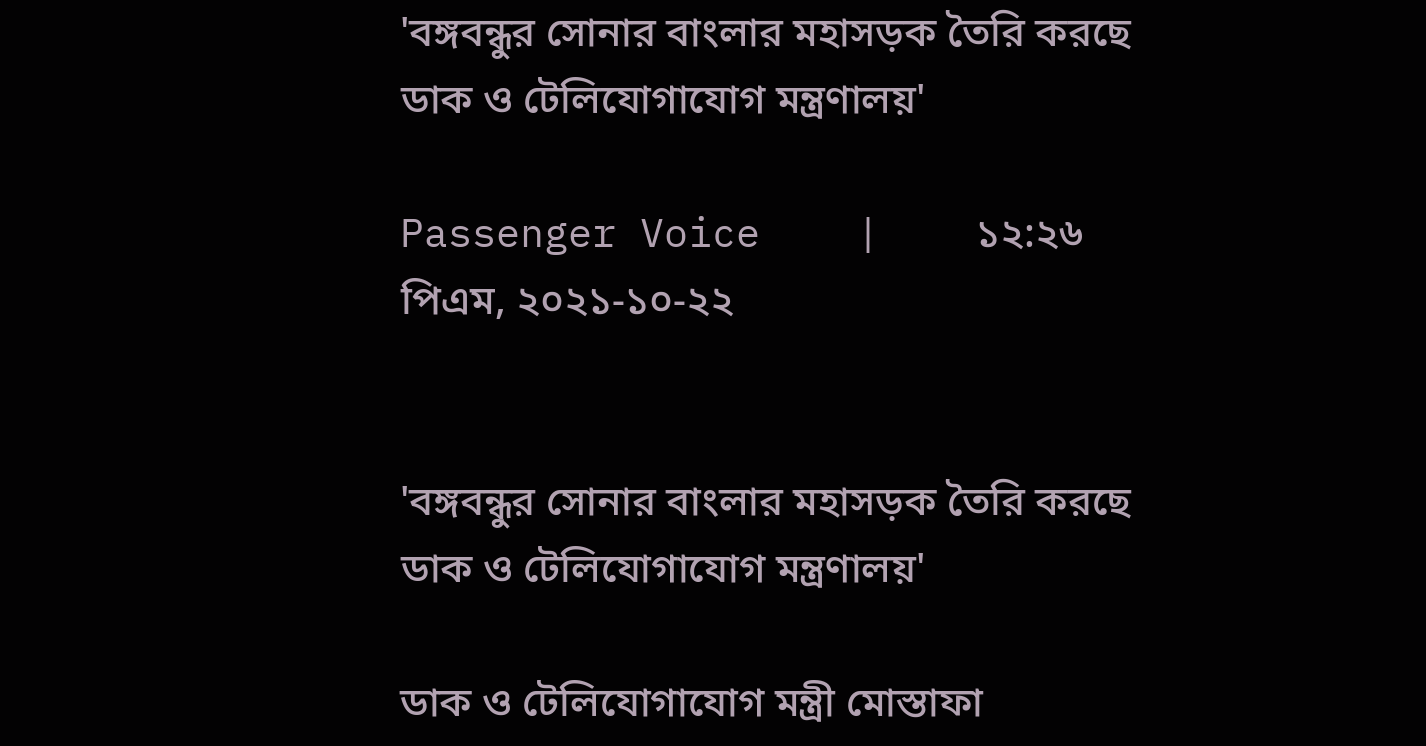'বঙ্গবন্ধুর সোনার বাংলার মহাসড়ক তৈরি করছে ডাক ও টেলিযোগাযোগ মন্ত্রণালয়'

Passenger Voice    |    ১২:২৬ পিএম, ২০২১-১০-২২


'বঙ্গবন্ধুর সোনার বাংলার মহাসড়ক তৈরি করছে ডাক ও টেলিযোগাযোগ মন্ত্রণালয়'

ডাক ও টেলিযোগাযোগ মন্ত্রী মোস্তাফা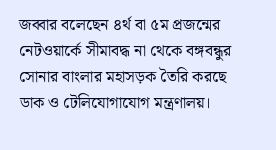জব্বার বলেছেন ৪র্থ বা ৫ম প্রজন্মের নেটওয়ার্কে সীমাবদ্ধ না থেকে বঙ্গবন্ধুর সোনার বাংলার মহাসড়ক তৈরি করছে ডাক ও টেলিযোগাযোগ মন্ত্রণালয়।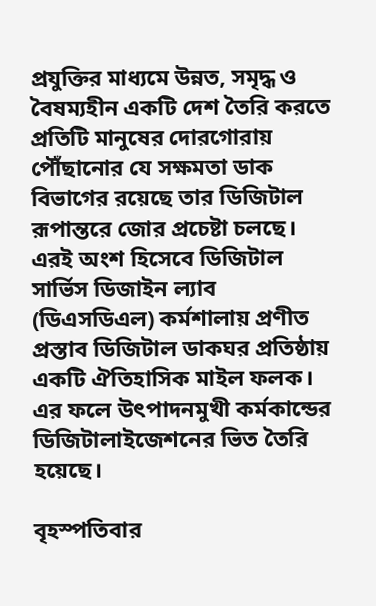প্রযুক্তির মাধ্যমে উন্নত, সমৃদ্ধ ও বৈষম্যহীন একটি দেশ তৈরি করতে প্রতিটি মানুষের দোরগোরায় পৌঁছানোর যে সক্ষমতা ডাক বিভাগের রয়েছে তার ডিজিটাল রূপান্তরে জোর প্রচেষ্টা চলছে। এরই অংশ হিসেবে ডিজিটাল সার্ভিস ডিজাইন ল্যাব (ডিএসডিএল) কর্মশালায় প্রণীত প্রস্তাব ডিজিটাল ডাকঘর প্রতিষ্ঠায় একটি ঐতিহাসিক মাইল ফলক। এর ফলে উৎপাদনমুখী কর্মকান্ডের ডিজিটালাইজেশনের ভিত তৈরি হয়েছে।

বৃহস্পতিবার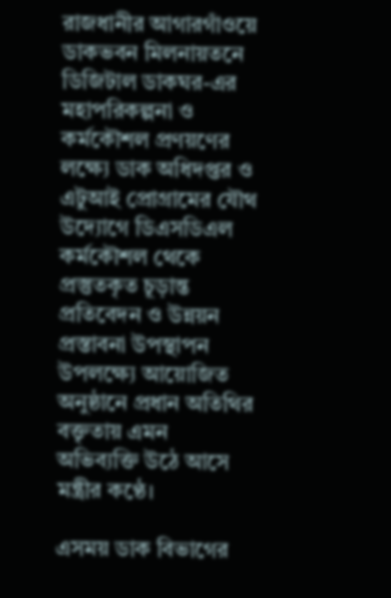রাজধানীর আগারগাঁওয়ে ডাকভবন মিলনায়তনে ডিজিটাল ডাকঘর-এর মহাপরিকল্পনা ও কর্মকৌশল প্রণয়ণের লক্ষ্যে ডাক অধিদপ্তর ও এটুআই প্রোগ্রামের যৌথ উদ্যোগে ডিএসডিএল কর্মকৌশল থেকে প্রস্তুতকৃত চূড়ান্ত প্রতিবেদন ও উন্নয়ন প্রস্তাবনা উপস্থাপন উপলক্ষ্যে আয়োজিত অনুষ্ঠানে প্রধান অতিথির বক্তৃতায় এমন অভিব্যক্তি উঠে আসে মন্ত্রীর কণ্ঠে।

এসময় ডাক বিভাগের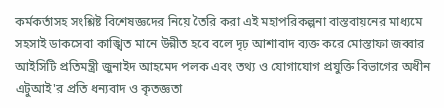কর্মকর্তাসহ সংশ্লিষ্ট বিশেষজ্ঞদের নিয়ে তৈরি করা এই মহাপরিকল্পনা বাস্তবায়নের মাধ্যমে সহসাই ডাকসেবা কাঙ্খিত মানে উন্নীত হবে বলে দৃঢ় আশাবাদ ব্যক্ত করে মোস্তাফা জব্বার আইসিটি প্রতিমন্ত্রী জুনাইদ আহমেদ পলক এবং তথ্য ও যোগাযোগ প্রযুক্তি বিভাগের অধীন এটুআই'র প্রতি ধন্যবাদ ও কৃতজ্ঞতা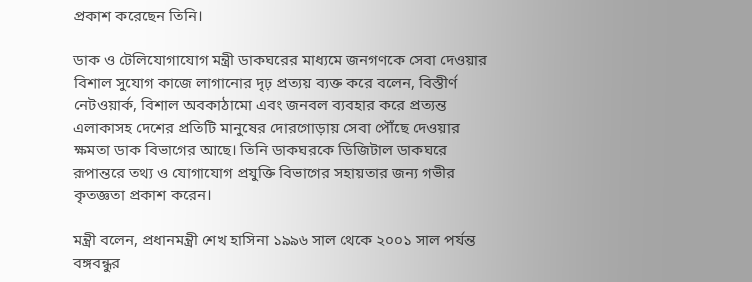প্রকাশ করেছেন তিনি।

ডাক ও টেলিযোগাযোগ মন্ত্রী ডাকঘরের মাধ্যমে জনগণকে সেবা দেওয়ার বিশাল সুযোগ কাজে লাগানোর দৃঢ় প্রত্যয় ব্যক্ত করে বলেন, বিস্তীর্ণ নেটওয়ার্ক, বিশাল অবকাঠামো এবং জনবল ব্যবহার করে প্রত্যন্ত এলাকাসহ দেশের প্রতিটি মানুষের দোরগোড়ায় সেবা পৌঁছে দেওয়ার ক্ষমতা ডাক বিভাগের আছে। তিনি ডাকঘরকে ডিজিটাল ডাকঘরে রূপান্তরে তথ্য ও যোগাযোগ প্রযুক্তি বিভাগের সহায়তার জন্য গভীর কৃতজ্ঞতা প্রকাশ করেন।

মন্ত্রী বলেন, প্রধানমন্ত্রী শেখ হাসিনা ১৯৯৬ সাল থেকে ২০০১ সাল পর্যন্ত বঙ্গবন্ধুর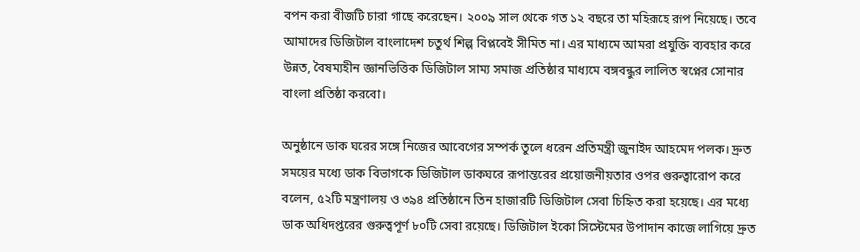বপন করা বীজটি চারা গাছে করেছেন। ২০০৯ সাল থেকে গত ১২ বছরে তা মহিরূহে রূপ নিয়েছে। তবে আমাদের ডিজিটাল বাংলাদেশ চতুর্থ শিল্প বিপ্লবেই সীমিত না। এর মাধ্যমে আমরা প্রযুক্তি ব্যবহার করে উন্নত, বৈষম্যহীন জ্ঞানভিত্তিক ডিজিটাল সাম্য সমাজ প্রতিষ্ঠার মাধ্যমে বঙ্গবন্ধুর লালিত স্বপ্নের সোনার বাংলা প্রতিষ্ঠা করবো।

অনুষ্ঠানে ডাক ঘরের সঙ্গে নিজের আবেগের সম্পর্ক তুলে ধরেন প্রতিমন্ত্রী জুনাইদ আহমেদ পলক। দ্রুত সময়ের মধ্যে ডাক বিভাগকে ডিজিটাল ডাকঘরে রূপান্তরের প্রয়োজনীয়তার ওপর গুরুত্বারোপ করে বলেন, ৫২টি মন্ত্রণালয় ও ৩৯৪ প্রতিষ্ঠানে তিন হাজারটি ডিজিটাল সেবা চিহ্নিত করা হয়েছে। এর মধ্যে ডাক অধিদপ্তরের গুরুত্বপূর্ণ ৮০টি সেবা রয়েছে। ডিজিটাল ইকো সিস্টেমের উপাদান কাজে লাগিয়ে দ্রুত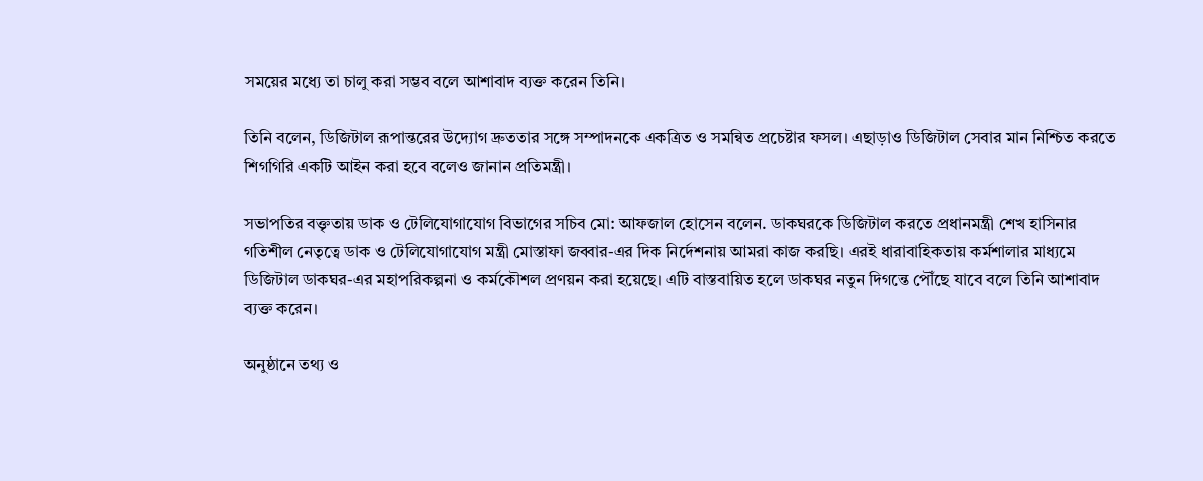সময়ের মধ্যে তা চালু করা সম্ভব বলে আশাবাদ ব্যক্ত করেন তিনি।

তিনি বলেন, ডিজিটাল রূপান্তরের উদ্যোগ দ্রুততার সঙ্গে সম্পাদনকে একত্রিত ও সমন্বিত প্রচেষ্টার ফসল। এছাড়াও ডিজিটাল সেবার মান নিশ্চিত করতে শিগগিরি একটি আইন করা হবে বলেও জানান প্রতিমন্ত্রী।

সভাপতির বক্তৃতায় ডাক ও টেলিযোগাযোগ বিভাগের সচিব মো: আফজাল হোসেন বলেন. ডাকঘরকে ডিজিটাল করতে প্রধানমন্ত্রী শেখ হাসিনার গতিশীল নেতৃত্বে ডাক ও টেলিযোগাযোগ মন্ত্রী মোস্তাফা জব্বার-এর দিক নির্দেশনায় আমরা কাজ করছি। এরই ধারাবাহিকতায় কর্মশালার মাধ্যমে ডিজিটাল ডাকঘর-এর মহাপরিকল্পনা ও কর্মকৌশল প্রণয়ন করা হয়েছে। এটি বাস্তবায়িত হলে ডাকঘর নতুন দিগন্তে পৌঁছে যাবে বলে তিনি আশাবাদ ব্যক্ত করেন।

অনুষ্ঠানে তথ্য ও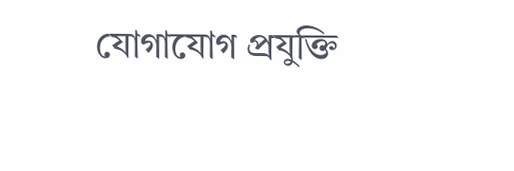যোগাযোগ প্রযুক্তি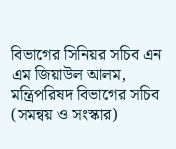বিভাগের সিনিয়র সচিব এন এম জিয়াউল আলম, মন্ত্রিপরিষদ বিভাগের সচিব (সমন্বয় ও সংস্কার)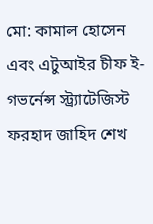মো: কামাল হোসেন এবং এটুআইর চীফ ই-গভর্নেন্স স্ট্র্যাটেজিস্ট ফরহাদ জাহিদ শেখ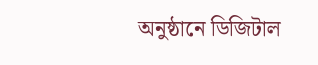অনুষ্ঠানে ডিজিটাল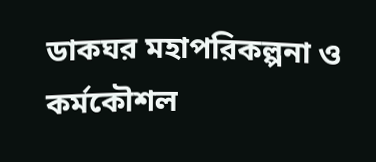ডাকঘর মহাপরিকল্পনা ও কর্মকৌশল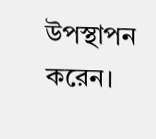উপস্থাপন করেন।